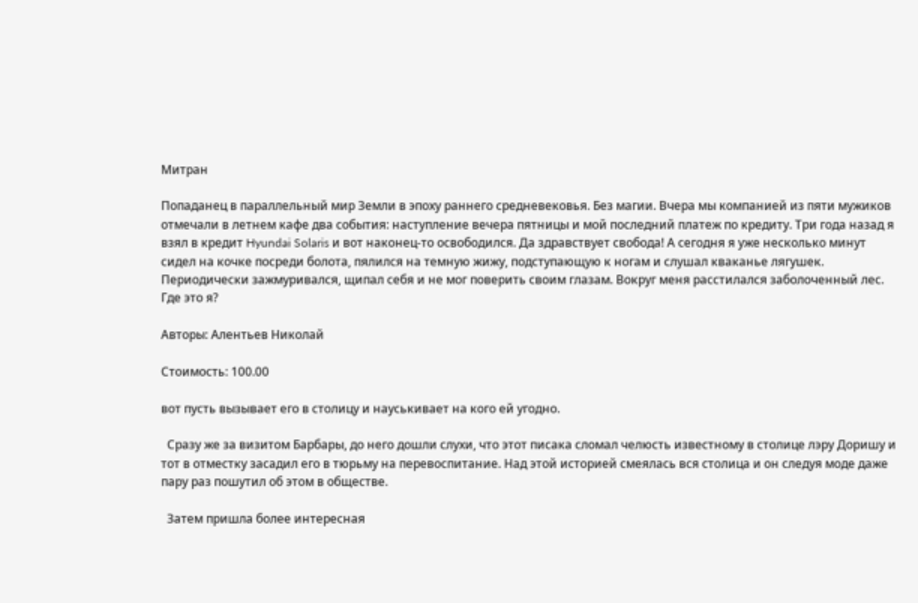Митран

Попаданец в параллельный мир Земли в эпоху раннего средневековья. Без магии. Вчера мы компанией из пяти мужиков отмечали в летнем кафе два события: наступление вечера пятницы и мой последний платеж по кредиту. Три года назад я взял в кредит Hyundai Solaris и вот наконец-то освободился. Да здравствует свобода! А сегодня я уже несколько минут сидел на кочке посреди болота, пялился на темную жижу, подступающую к ногам и слушал кваканье лягушек. Периодически зажмуривался, щипал себя и не мог поверить своим глазам. Вокруг меня расстилался заболоченный лес. Где это я?

Авторы: Алентьев Николай

Стоимость: 100.00

вот пусть вызывает его в столицу и науськивает на кого ей угодно.

  Сразу же за визитом Барбары, до него дошли слухи, что этот писака сломал челюсть известному в столице лэру Доришу и тот в отместку засадил его в тюрьму на перевоспитание. Над этой историей смеялась вся столица и он следуя моде даже пару раз пошутил об этом в обществе.

  Затем пришла более интересная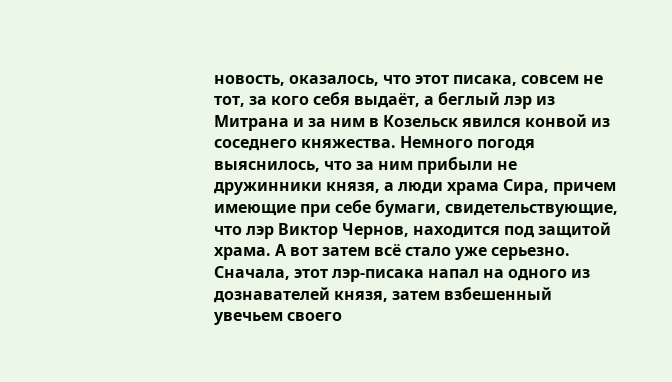новость, оказалось, что этот писака, совсем не тот, за кого себя выдаёт, а беглый лэр из Митрана и за ним в Козельск явился конвой из соседнего княжества. Немного погодя выяснилось, что за ним прибыли не дружинники князя, а люди храма Сира, причем имеющие при себе бумаги, свидетельствующие, что лэр Виктор Чернов, находится под защитой храма. А вот затем всё стало уже серьезно. Сначала, этот лэр-писака напал на одного из дознавателей князя, затем взбешенный увечьем своего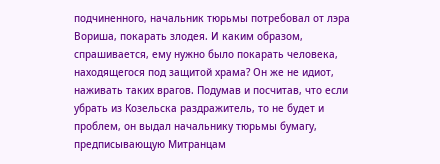подчиненного, начальник тюрьмы потребовал от лэра Вориша, покарать злодея. И каким образом, спрашивается, ему нужно было покарать человека, находящегося под защитой храма? Он же не идиот, наживать таких врагов. Подумав и посчитав, что если убрать из Козельска раздражитель, то не будет и проблем, он выдал начальнику тюрьмы бумагу, предписывающую Митранцам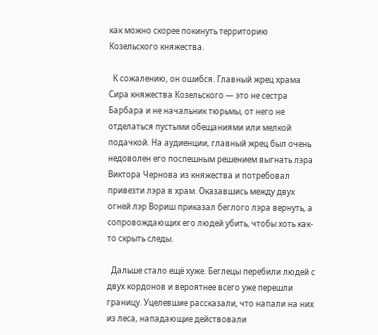как можно скорее покинуть территорию Козельского княжества.

  К сожалению, он ошибся. Главный жрец храма Сира княжества Козельского — это не сестра Барбара и не начальник тюрьмы, от него не отделаться пустыми обещаниями или мелкой подачкой. На аудиенции, главный жрец был очень недоволен его поспешным решением выгнать лэра Виктора Чернова из княжества и потребовал привезти лэра в храм. Оказавшись между двух огней лэр Вориш приказал беглого лэра вернуть, а сопровождающих его людей убить, чтобы хоть как-то скрыть следы.

  Дальше стало ещё хуже. Беглецы перебили людей с двух кордонов и вероятнее всего уже перешли границу. Уцелевшие рассказали, что напали на них из леса, нападающие действовали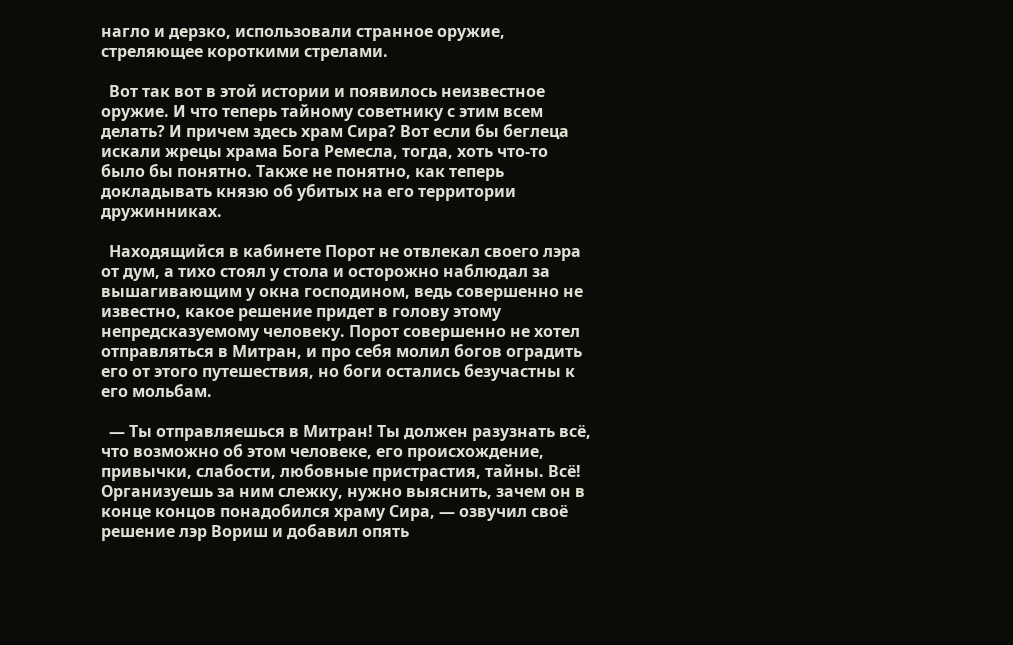нагло и дерзко, использовали странное оружие, стреляющее короткими стрелами.

  Вот так вот в этой истории и появилось неизвестное оружие. И что теперь тайному советнику с этим всем делать? И причем здесь храм Сира? Вот если бы беглеца искали жрецы храма Бога Ремесла, тогда, хоть что-то было бы понятно. Также не понятно, как теперь докладывать князю об убитых на его территории дружинниках.

  Находящийся в кабинете Порот не отвлекал своего лэра от дум, а тихо стоял у стола и осторожно наблюдал за вышагивающим у окна господином, ведь совершенно не известно, какое решение придет в голову этому непредсказуемому человеку. Порот совершенно не хотел отправляться в Митран, и про себя молил богов оградить его от этого путешествия, но боги остались безучастны к его мольбам.

  — Ты отправляешься в Митран! Ты должен разузнать всё, что возможно об этом человеке, его происхождение, привычки, слабости, любовные пристрастия, тайны. Всё! Организуешь за ним слежку, нужно выяснить, зачем он в конце концов понадобился храму Сира, — озвучил своё решение лэр Вориш и добавил опять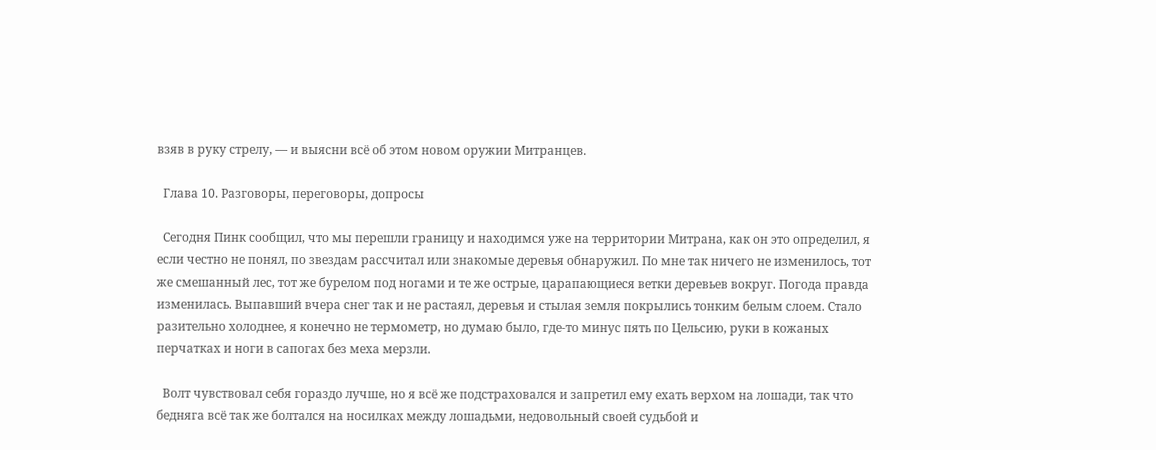взяв в руку стрелу, — и выясни всё об этом новом оружии Митранцев.

  Глава 10. Разговоры, переговоры, допросы

  Сегодня Пинк сообщил, что мы перешли границу и находимся уже на территории Митрана, как он это определил, я если честно не понял, по звездам рассчитал или знакомые деревья обнаружил. По мне так ничего не изменилось, тот же смешанный лес, тот же бурелом под ногами и те же острые, царапающиеся ветки деревьев вокруг. Погода правда изменилась. Выпавший вчера снег так и не растаял, деревья и стылая земля покрылись тонким белым слоем. Стало разительно холоднее, я конечно не термометр, но думаю было, где-то минус пять по Цельсию, руки в кожаных перчатках и ноги в сапогах без меха мерзли.

  Волт чувствовал себя гораздо лучше, но я всё же подстраховался и запретил ему ехать верхом на лошади, так что бедняга всё так же болтался на носилках между лошадьми, недовольный своей судьбой и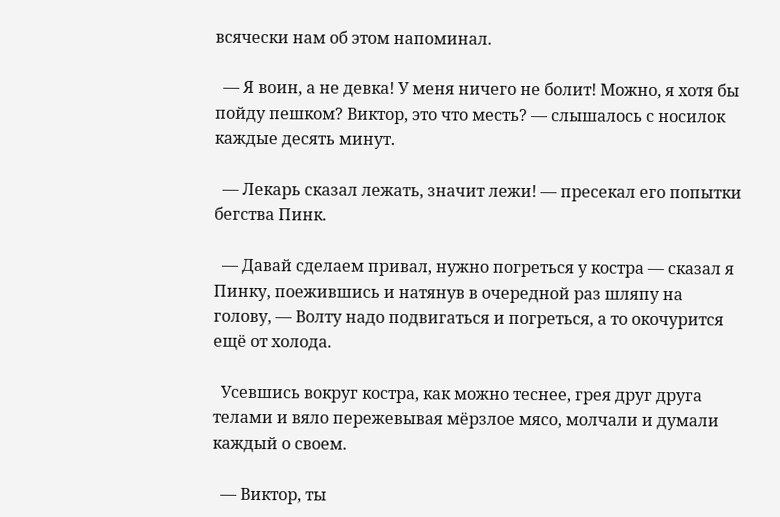всячески нам об этом напоминал.

  — Я воин, а не девка! У меня ничего не болит! Можно, я хотя бы пойду пешком? Виктор, это что месть? — слышалось с носилок каждые десять минут.

  — Лекарь сказал лежать, значит лежи! — пресекал его попытки бегства Пинк.

  — Давай сделаем привал, нужно погреться у костра — сказал я Пинку, поежившись и натянув в очередной раз шляпу на голову, — Волту надо подвигаться и погреться, а то окочурится ещё от холода.

  Усевшись вокруг костра, как можно теснее, грея друг друга телами и вяло пережевывая мёрзлое мясо, молчали и думали каждый о своем.

  — Виктор, ты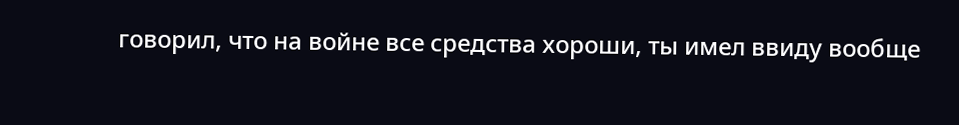говорил, что на войне все средства хороши, ты имел ввиду вообще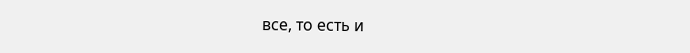все, то есть и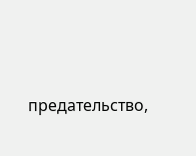предательство,